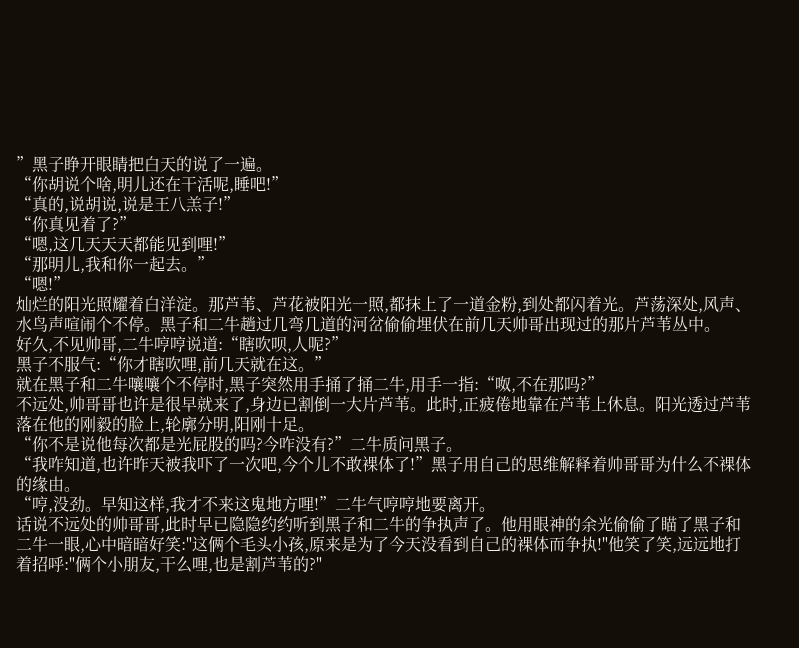”黑子睁开眼睛把白天的说了一遍。
“你胡说个啥,明儿还在干活呢,睡吧!”
“真的,说胡说,说是王八羔子!”
“你真见着了?”
“嗯,这几天天天都能见到哩!”
“那明儿,我和你一起去。”
“嗯!”
灿烂的阳光照耀着白洋淀。那芦苇、芦花被阳光一照,都抹上了一道金粉,到处都闪着光。芦荡深处,风声、水鸟声喧闹个不停。黑子和二牛趟过几弯几道的河岔偷偷埋伏在前几天帅哥出现过的那片芦苇丛中。
好久,不见帅哥,二牛哼哼说道:“瞎吹呗,人呢?”
黑子不服气:“你才瞎吹哩,前几天就在这。”
就在黑子和二牛嚷嚷个不停时,黑子突然用手捅了捅二牛,用手一指:“呶,不在那吗?”
不远处,帅哥哥也许是很早就来了,身边已割倒一大片芦苇。此时,正疲倦地靠在芦苇上休息。阳光透过芦苇落在他的刚毅的脸上,轮廓分明,阳刚十足。
“你不是说他每次都是光屁股的吗?今咋没有?”二牛质问黑子。
“我咋知道,也许昨天被我吓了一次吧,今个儿不敢裸体了!”黑子用自己的思维解释着帅哥哥为什么不裸体的缘由。
“哼,没劲。早知这样,我才不来这鬼地方哩!”二牛气哼哼地要离开。
话说不远处的帅哥哥,此时早已隐隐约约听到黑子和二牛的争执声了。他用眼神的余光偷偷了瞄了黑子和二牛一眼,心中暗暗好笑:"这俩个毛头小孩,原来是为了今天没看到自己的裸体而争执!"他笑了笑,远远地打着招呼:"俩个小朋友,干么哩,也是割芦苇的?"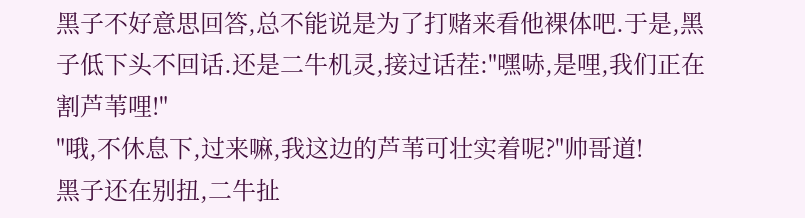黑子不好意思回答,总不能说是为了打赌来看他裸体吧.于是,黑子低下头不回话.还是二牛机灵,接过话茬:"嘿哧,是哩,我们正在割芦苇哩!"
"哦,不休息下,过来嘛,我这边的芦苇可壮实着呢?"帅哥道!
黑子还在别扭,二牛扯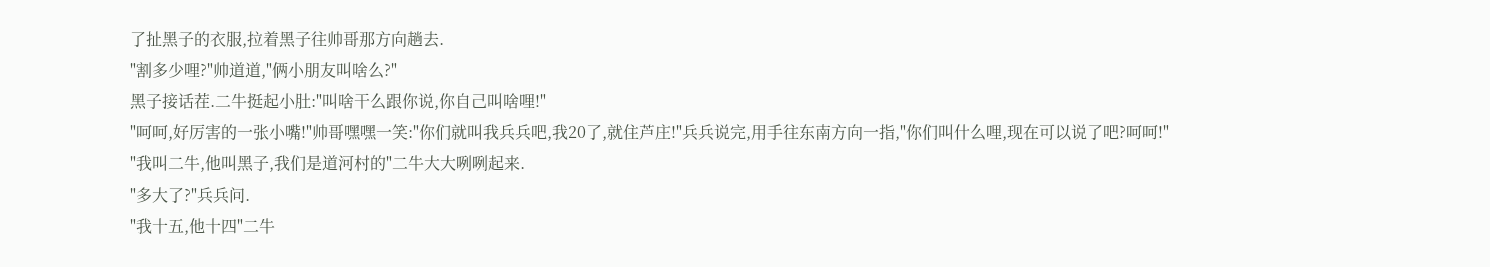了扯黑子的衣服,拉着黑子往帅哥那方向趟去.
"割多少哩?"帅道道,"俩小朋友叫啥么?"
黑子接话茬.二牛挺起小肚:"叫啥干么跟你说,你自己叫啥哩!"
"呵呵,好厉害的一张小嘴!"帅哥嘿嘿一笑:"你们就叫我兵兵吧,我20了,就住芦庄!"兵兵说完,用手往东南方向一指,"你们叫什么哩,现在可以说了吧?呵呵!"
"我叫二牛,他叫黑子,我们是道河村的"二牛大大咧咧起来.
"多大了?"兵兵问.
"我十五,他十四"二牛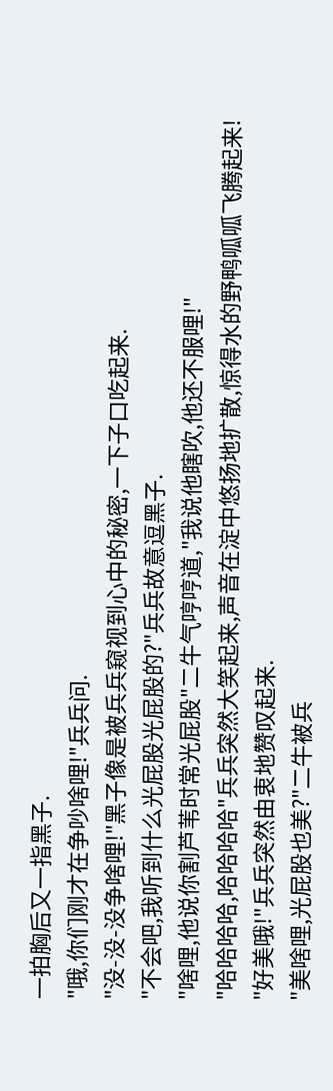一拍胸后又一指黑子.
"哦,你们刚才在争吵啥哩!"兵兵问.
"没-没-没争啥哩!"黑子像是被兵兵窥视到心中的秘密,一下子口吃起来.
"不会吧,我听到什么光屁股光屁股的?"兵兵故意逗黑子.
"啥哩,他说你割芦苇时常光屁股"二牛气哼哼道,"我说他瞎吹,他还不服哩!"
"哈哈哈哈,哈哈哈哈"兵兵突然大笑起来,声音在淀中悠扬地扩散,惊得水的野鸭呱呱飞腾起来!
"好美哦!"兵兵突然由衷地赞叹起来.
"美啥哩,光屁股也美?"二牛被兵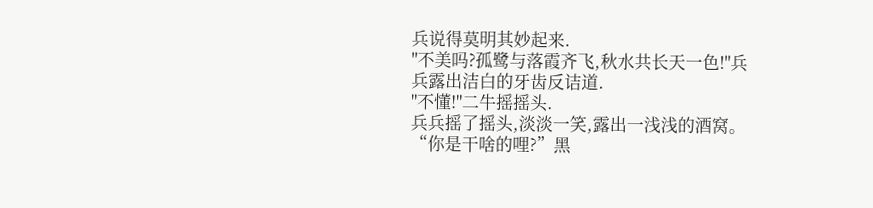兵说得莫明其妙起来.
"不美吗?孤鹭与落霞齐飞,秋水共长天一色!"兵兵露出洁白的牙齿反诘道.
"不懂!"二牛摇摇头.
兵兵摇了摇头,淡淡一笑,露出一浅浅的酒窝。
“你是干啥的哩?”黑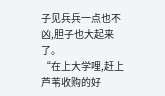子见兵兵一点也不凶,胆子也大起来了。
“在上大学哩,赶上芦苇收购的好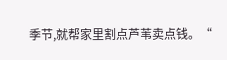季节,就帮家里割点芦苇卖点钱。“